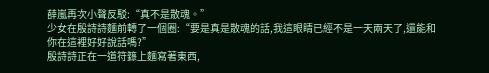薛嵐再次小聲反駁:“真不是散魂。”
少女在殷詩詩麵前轉了一個圈:“要是真是散魂的話,我這眼睛已經不是一天兩天了,還能和你在這裡好好說話嗎?”
殷詩詩正在一道符籙上麵寫著東西,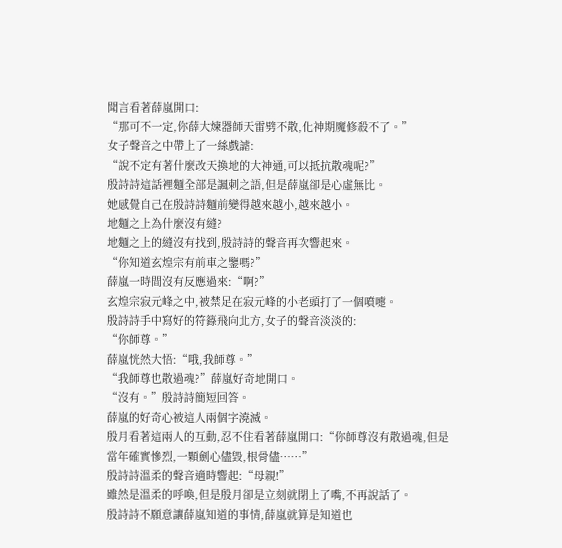聞言看著薛嵐開口:
“那可不一定,你薛大煉器師天雷劈不散,化神期魔修殺不了。”
女子聲音之中帶上了一絲戲謔:
“說不定有著什麼改天換地的大神通,可以抵抗散魂呢?”
殷詩詩這話裡麵全部是諷刺之語,但是薛嵐卻是心虛無比。
她感覺自己在殷詩詩麵前變得越來越小,越來越小。
地麵之上為什麼沒有縫?
地麵之上的縫沒有找到,殷詩詩的聲音再次響起來。
“你知道玄煌宗有前車之鑒嗎?”
薛嵐一時間沒有反應過來:“啊?”
玄煌宗寂元峰之中,被禁足在寂元峰的小老頭打了一個噴嚏。
殷詩詩手中寫好的符籙飛向北方,女子的聲音淡淡的:
“你師尊。”
薛嵐恍然大悟:“哦,我師尊。”
“我師尊也散過魂?”薛嵐好奇地開口。
“沒有。”殷詩詩簡短回答。
薛嵐的好奇心被這人兩個字澆滅。
殷月看著這兩人的互動,忍不住看著薛嵐開口:“你師尊沒有散過魂,但是當年確實慘烈,一顆劍心儘毀,根骨儘……”
殷詩詩溫柔的聲音適時響起:“母親!”
雖然是溫柔的呼喚,但是殷月卻是立刻就閉上了嘴,不再說話了。
殷詩詩不願意讓薛嵐知道的事情,薛嵐就算是知道也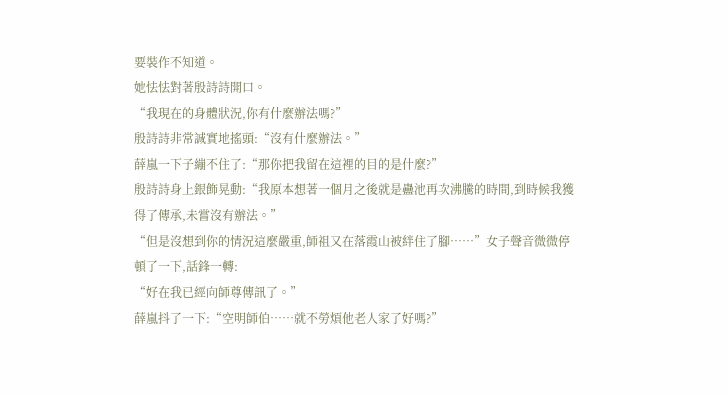要裝作不知道。
她怯怯對著殷詩詩開口。
“我現在的身體狀況,你有什麼辦法嗎?”
殷詩詩非常誠實地搖頭:“沒有什麼辦法。”
薛嵐一下子繃不住了:“那你把我留在這裡的目的是什麼?”
殷詩詩身上銀飾晃動:“我原本想著一個月之後就是蠱池再次沸騰的時間,到時候我獲得了傳承,未嘗沒有辦法。”
“但是沒想到你的情況這麼嚴重,師祖又在落霞山被絆住了腳……”女子聲音微微停頓了一下,話鋒一轉:
“好在我已經向師尊傳訊了。”
薛嵐抖了一下:“空明師伯……就不勞煩他老人家了好嗎?”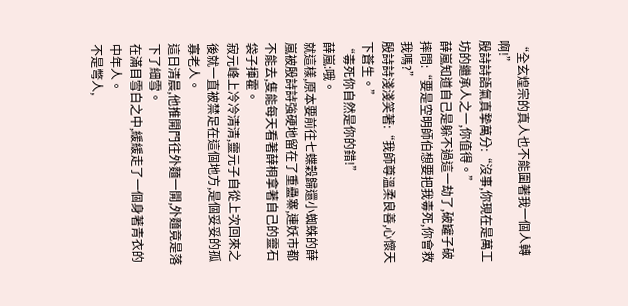“全玄煌宗的真人也不能圍著我一個人轉啊!”
殷詩詩語氣真摯萬分:“沒事,你現在是萬工坊的繼承人之一,你值得。”
薛嵐知道自己是躲不過這一劫了,破罐子破摔問:“要是空明師伯想要把我毒死,你會救我嗎?”
殷詩詩淺淺笑著:“我師尊溫柔良善,心懷天下蒼生。”
“毒死你自然是你的錯!”
薛嵐:哦。
就這樣,原本要前往七蝶穀歸還小蜘蛛的薛嵐被殷詩詩強硬地留在了重蠱寨,連妖市都不能去,隻能每天看著薛桐拿著自己的靈石袋子揮霍。
寂元峰上冷冷清清,靈元子自從上次回來之後就一直被禁足在這個地方,是個妥妥的孤寡老人。
這日清晨,他推開門往外麵一開,外麵竟是落下了細雪。
在滿目雪白之中,緩緩走了一個身著青衣的中年人。
不是彆人,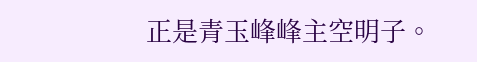正是青玉峰峰主空明子。